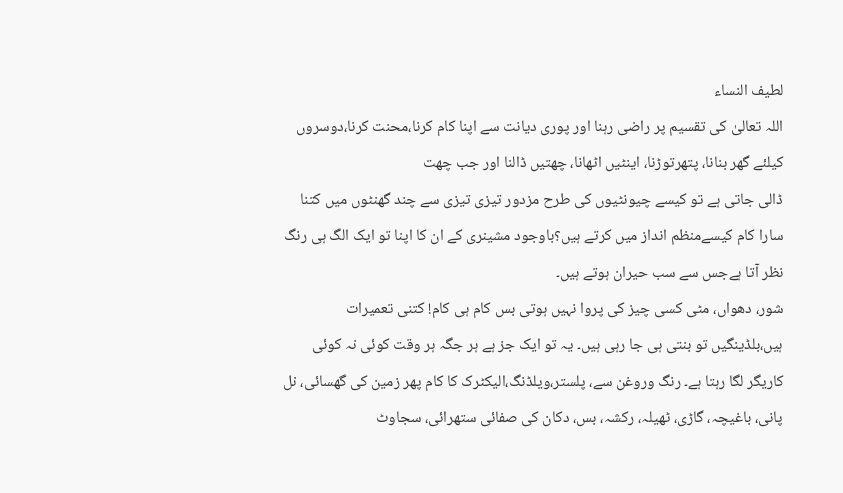لطیف النساء
اللہ تعالیٰ کی تقسیم پر راضی رہنا اور پوری دیانت سے اپنا کام کرنا،محنت کرنا،دوسروں کیلئے گھر بنانا، پتھرتوڑنا، اینٹیں اٹھانا، چھتیں ڈالنا اور جب چھت
ڈالی جاتی ہے تو کیسے چیونٹیوں کی طرح مزدور تیزی تیزی سے چند گھنٹوں میں کتنا سارا کام کیسےمنظم انداز میں کرتے ہیں؟باوجود مشینری کے ان کا اپنا تو ایک الگ ہی رنگ نظر آتا ہےجس سے سب حیران ہوتے ہیں۔
شور، دھواں، مٹی کسی چیز کی پروا نہیں ہوتی بس کام ہی کام! کتنی تعمیرات ہیں،بلڈینگیں تو بنتی ہی جا رہی ہیں۔ یہ تو ایک جز ہے ہر جگہ ہر وقت کوئی نہ کوئی کاریگر لگا رہتا ہے۔ رنگ وروغن سے، پلستر،ویلڈنگ،الیکٹرک کا کام پھر زمین کی گھسائی، نل پانی، باغیچہ، گاڑی، ٹھیلہ، رکشہ، بس، دکان کی صفائی ستھرائی، سجاوٹ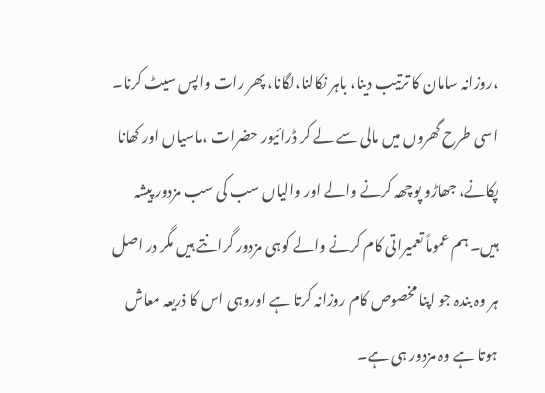،روزانہ سامان کا ترتیب دینا، باہر نکالنا،لگانا، پھر رات واپس سیٹ کرنا۔ اسی طرح گھروں میں مالی سے لے کر ڈرائیور حضرات ،ماسیاں اور کھانا پکانے، جھاڑو پوچھہ کرنے والے اور والیاں سب کی سب مزدور پیشہ ہیں۔ ہم عموماً تعمیراتی کام کرنے والے کوہی مزدور گرانتے ہیں مگر در اصل ہر وہ بندہ جو اپنا مخصوص کام روزانہ کرتا ہے اوروہی اس کا ذریعہ معاش ہوتا ہے وہ مزدور ہی ہے۔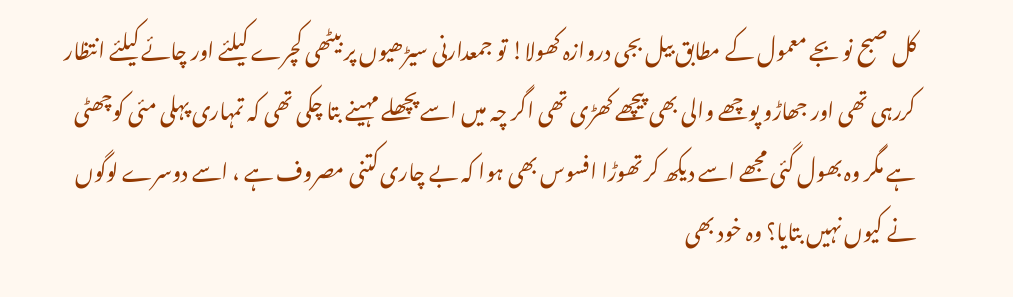کل صبح نو بجے معمول کے مطابق بیل بجی دروازہ کھولا! تو جمعدارنی سیڑھیوں پر بیٹھی کچرے کیلئے اور چائے کیلئے انتظار کررہی تھی اور جھاڑو پوچھے والی بھی پیچھے کھڑی تھی اگر چہ میں اسے پچھلے مہینے بتا چکی تھی کہ تمہاری پہلی مئی کوچھٹی ہے مگر وہ بھول گئی مجھے اسے دیکھ کر تھوڑا افسوس بھی ہوا کہ بے چاری کتنی مصروف ہے ، اسے دوسرے لوگوں نے کیوں نہیں بتایا؟ وہ خود بھی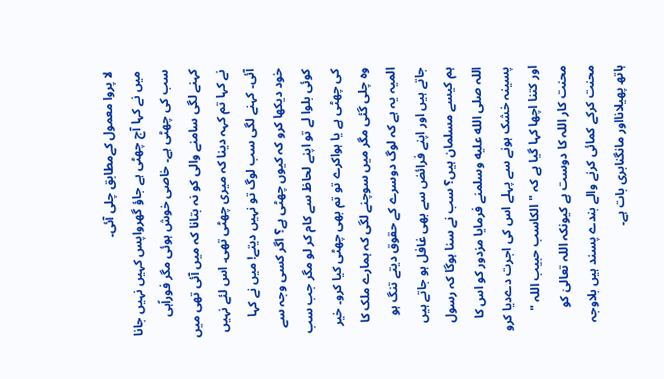لا پروا معمول کےمطابق چلی آئی۔
میں نے کہا آج چھٹی ہے جاؤ گھرواپس کہیں نہیں جانا سب کی چھٹی ہے۔ خاصی خوش ہوئی مگر فوراًہی کہنے لگی سامنے والی کو نہ بتانا کہ میں آئی تھی میں نے کہا تم کہہ دینا کہ میری چھٹی تھی۔ اس لئے نہیں آئی۔ کہنے لگی سب لوگ تو نہیں دیتے! میں نے کہا خود دیکھا کرو کہ کیوں چھٹی ہے؟ اگر کسی وجہ سے کوئی بلوا لے تو اپنے لحاظ سے کام کر لو مگر جب سب کی چھٹی ہے یا ہواکرے تو تم بھی چھٹی کیا کرو۔ خیر وہ چلی گئی مگر میں سوچنے لگی کہ ہمارے ملک کا المیہ یہ ہے کہ لوگ دوسرے کے حقوق دیتے تنگ ہو جاتے ہیں اور اپنے فرائض سے بھی غافل ہو جاتے ہیں ہم کیسے مسلمان ہیں؟ سب نے سنا ہوگا کہ رسول اللہ صلى الله عليه وسلمنے فرمایا مزدور کو اس کا پسینہ خشک ہونے سے پہلے اس کی اجرت دےدیا کرو اور کتنا اچھا کہا گیا ہے کہ "الکاسب حبیب اللہ " محنت کار اللہ کا دوست ہے کیونکہ اللہ تعالیٰ کو محنت کرکے کمائی کرنے والے بندے پسند ہیں بلاوجہ ہاتھ پھیلانااور مانگنابری بات ہے۔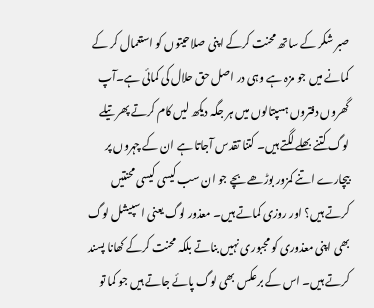صبر شکر کے ساتھ محنت کرکے اپنی صلاحیتوں کو استعمال کر کے کمانے میں جو مزہ ہے وہی در اصل حق حلال کی کمائی ہے۔آپ گھروں دفتروں ہسپتالوں میں ہر جگہ دیکھ لیں کام کرتے پھر تیلے لوگ کتنے بھلے لگتے ہیں۔ کتنا تقدس آجاتا ہے ان کے چہروں پر بیچارے اتنے کمزور بوڑھے بچے جو ان سب کیسی کیسی محنتیں کرتے ہیں؟ اور روزی کماتے ہیں۔ معذور لوگ یعنی اسپیشل لوگ بھی اپنی معذوری کو مجبوری نہیں بناتے بلکہ محنت کرکے کھانا پسند کرتے ہیں۔ اس کے برعکس بھی لوگ پائے جاتے ہیں جو کما تو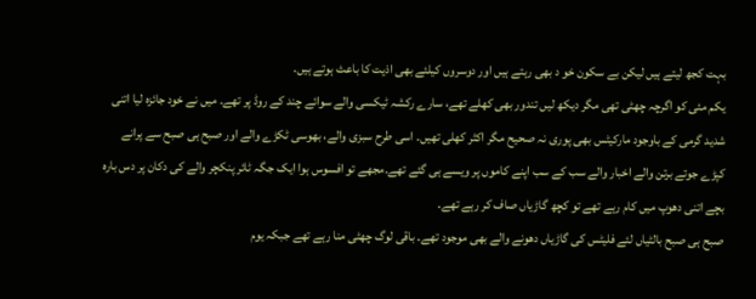بہت کجھ لیتے ہیں لیکن بے سکون خو د بھی رہتے ہیں اور دوسروں کیلئے بھی اذیت کا باعث ہوتے ہیں۔
یکم مئی کو اگرچہ چھٹی تھی مگر دیکھ لیں تندور بھی کھلے تھے، سارے رکشہ ٹیکسی والے سوائے چند کے روڈ پر تھے۔ میں نے خود جائزہ لیا اتنی شدید گرمی کے باوجود مارکیٹس بھی پوری نہ صحیح مگر اکثر کھلی تھیں۔ اسی طرح سبزی والے، بھوسی ٹکڑے والے اور صبح ہی صبح سے پرانے کپڑے جوتے برتن والے اخبار والے سب کے سب اپنے کاموں پر ویسے ہی گئے تھے۔مجھے تو افسوس ہوا ایک جگہ ٹائر پنکچر والے کی دکان پر دس بارہ بچے اتنی دھوپ میں کام رہے تھے تو کچھ گاڑیاں صاف کر رہے تھے۔
صبح ہی صبح بالٹیاں لئے فلیٹس کی گاڑیاں دھونے والے بھی موجود تھے۔ باقی لوگ چھٹی منا رہے تھے جبکہ یوم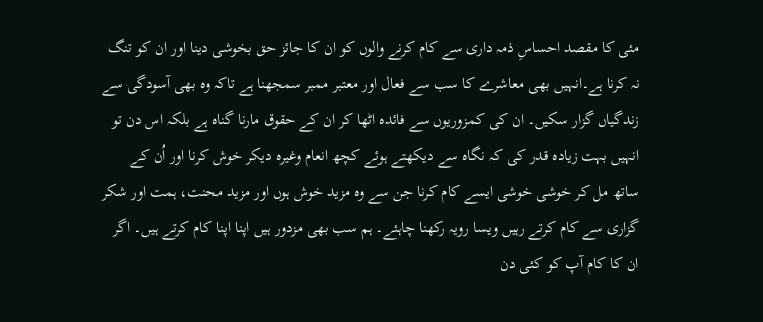مئی کا مقصد احساسِ ذمہ داری سے کام کرنے والوں کو ان کا جائز حق بخوشی دینا اور ان کو تنگ نہ کرنا ہے۔انہیں بھی معاشرے کا سب سے فعال اور معتبر ممبر سمجھنا ہے تاکہ وہ بھی آسودگی سے زندگیاں گزار سکیں۔ ان کی کمزوریوں سے فائدہ اٹھا کر ان کے حقوق مارنا گناہ ہے بلکہ اس دن تو انہیں بہت زیادہ قدر کی کہ نگاہ سے دیکھتے ہوئے کچھ انعام وغیرہ دیکر خوش کرنا اور اُن کے ساتھ مل کر خوشی خوشی ایسے کام کرنا جن سے وہ مزید خوش ہوں اور مزید محنت، ہمت اور شکر گزاری سے کام کرتے رہیں ویسا رویہ رکھنا چاہئے۔ ہم سب بھی مزدور ہیں اپنا اپنا کام کرتے ہیں۔ اگر ان کا کام آپ کو کئی دن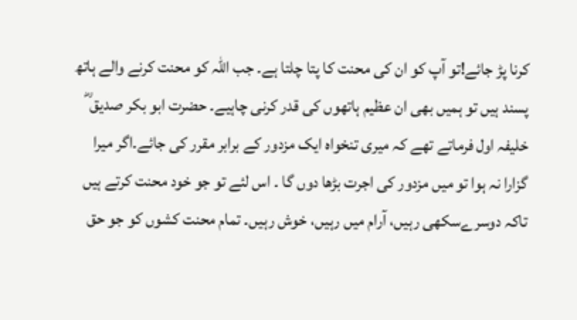کرنا پڑ جائے!تو آپ کو ان کی محنت کا پتا چلتا ہے۔ جب اللہ کو محنت کرنے والے ہاتھ پسند ہیں تو ہمیں بھی ان عظیم ہاتھوں کی قدر کرنی چاہیے۔ حضرت ابو بکر صدیق ؓ خلیفہ اول فرماتے تھے کہ میری تنخواہ ایک مزدور کے برابر مقرر کی جائے۔اگر میرا گزارا نہ ہوا تو میں مزدور کی اجرت بڑھا دوں گا ۔ اس لئے تو جو خود محنت کرتے ہیں تاکہ دوسرےسکھی رہیں، آرام میں رہیں، خوش رہیں۔ تمام محنت کشوں کو جو حق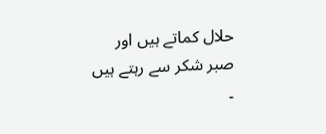حلال کماتے ہیں اور صبر شکر سے رہتے ہیں ۔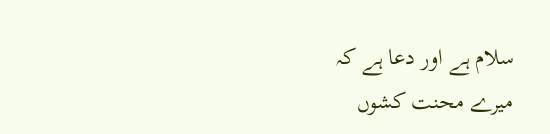سلام ہے اور دعا ہے کہ
میرے محنت کشوں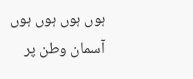ہوں ہوں ہوں ہوں
آسمان وطن پر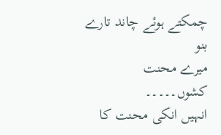چمکتے ہوئے چاند تارے بنو
میرے محنت کشوں۔۔۔۔۔
انہیں انکی محنت کا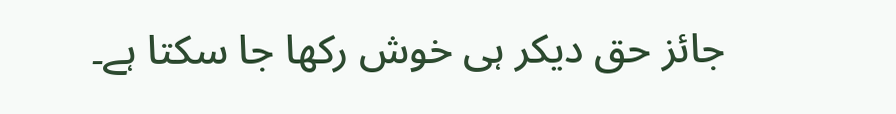جائز حق دیکر ہی خوش رکھا جا سکتا ہے۔